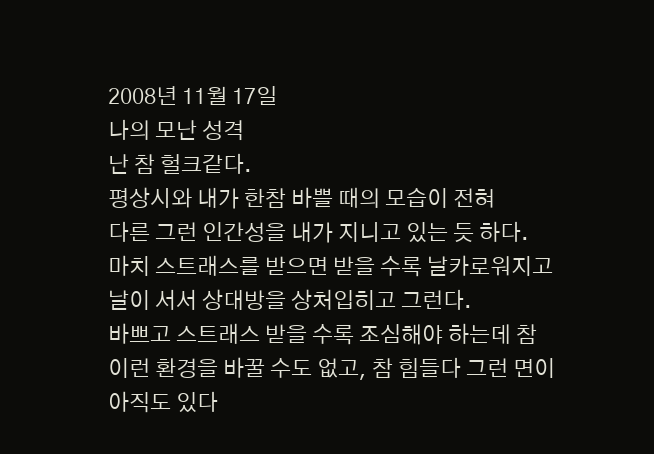2008년 11월 17일
나의 모난 성격
난 참 헐크같다.
평상시와 내가 한참 바쁠 때의 모습이 전혀
다른 그런 인간성을 내가 지니고 있는 듯 하다.
마치 스트래스를 받으면 받을 수록 날카로워지고
날이 서서 상대방을 상처입히고 그런다.
바쁘고 스트래스 받을 수록 조심해야 하는데 참
이런 환경을 바꿀 수도 없고, 참 힘들다 그런 면이
아직도 있다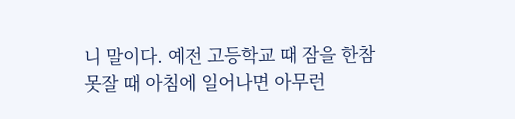니 말이다. 예전 고등학교 때 잠을 한참
못잘 때 아침에 일어나면 아무런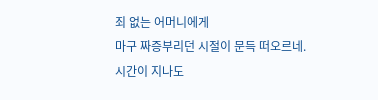죄 없는 어머니에게
마구 짜증부리던 시절이 문득 떠오르네. 시간이 지나도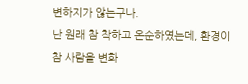변하지가 않는구나.
난 원래 참 착하고 온순하였는데, 환경이 참 사람을 변화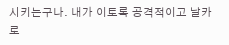시키는구나. 내가 이토록 공격적이고 날카로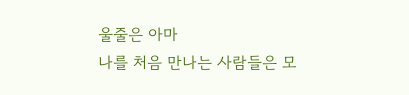울줄은 아마
나를 처음 만나는 사람들은 모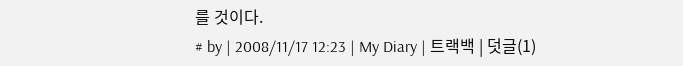를 것이다.
# by | 2008/11/17 12:23 | My Diary | 트랙백 | 덧글(1)